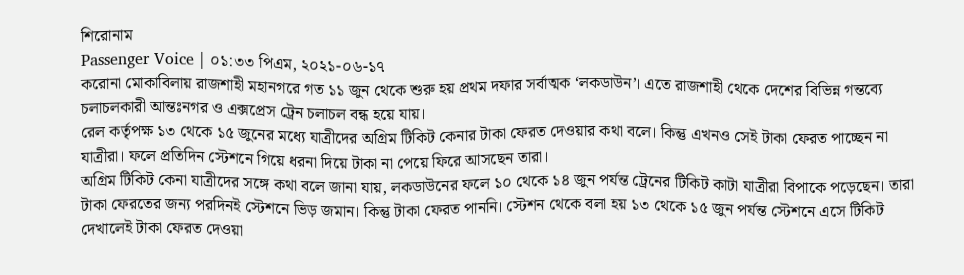শিরোনাম
Passenger Voice | ০১:৩৩ পিএম, ২০২১-০৬-১৭
করোনা মোকাবিলায় রাজশাহী মহানগরে গত ১১ জুন থেকে শুরু হয় প্রথম দফার সর্বাত্মক ‘লকডাউন’। এতে রাজশাহী থেকে দেশের বিভিন্ন গন্তব্যে চলাচলকারী আন্তঃনগর ও এক্সপ্রেস ট্রেন চলাচল বন্ধ হয়ে যায়।
রেল কর্তৃপক্ষ ১৩ থেকে ১৫ জুনের মধ্যে যাত্রীদের অগ্রিম টিকিট কেনার টাকা ফেরত দেওয়ার কথা বলে। কিন্তু এখনও সেই টাকা ফেরত পাচ্ছেন না যাত্রীরা। ফলে প্রতিদিন স্টেশনে গিয়ে ধরনা দিয়ে টাকা না পেয়ে ফিরে আসছেন তারা।
অগ্রিম টিকিট কেনা যাত্রীদের সঙ্গে কথা বলে জানা যায়, লকডাউনের ফলে ১০ থেকে ১৪ জুন পর্যন্ত ট্রেনের টিকিট কাটা যাত্রীরা বিপাকে পড়েছেন। তারা টাকা ফেরতের জন্য পরদিনই স্টেশনে ভিড় জমান। কিন্তু টাকা ফেরত পাননি। স্টেশন থেকে বলা হয় ১৩ থেকে ১৫ জুন পর্যন্ত স্টেশনে এসে টিকিট দেখালেই টাকা ফেরত দেওয়া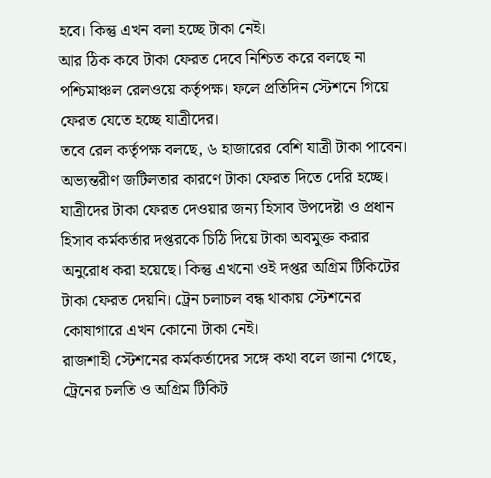হবে। কিন্তু এখন বলা হচ্ছে টাকা নেই।
আর ঠিক কবে টাকা ফেরত দেবে নিশ্চিত করে বলছে না পশ্চিমাঞ্চল রেলওয়ে কর্তৃপক্ষ। ফলে প্রতিদিন স্টেশনে গিয়ে ফেরত যেতে হচ্ছে যাত্রীদের।
তবে রেল কর্তৃপক্ষ বলছে, ৬ হাজারের বেশি যাত্রী টাকা পাবেন। অভ্যন্তরীণ জটিলতার কারণে টাকা ফেরত দিতে দেরি হচ্ছে। যাত্রীদের টাকা ফেরত দেওয়ার জন্য হিসাব উপদেষ্টা ও প্রধান হিসাব কর্মকর্তার দপ্তরকে চিঠি দিয়ে টাকা অবমুক্ত করার অনুরোধ করা হয়েছে। কিন্তু এখনো ওই দপ্তর অগ্রিম টিকিটের টাকা ফেরত দেয়নি। ট্রেন চলাচল বন্ধ থাকায় স্টেশনের কোষাগারে এখন কোনো টাকা নেই।
রাজশাহী স্টেশনের কর্মকর্তাদের সঙ্গে কথা বলে জানা গেছে, ট্রেনের চলতি ও অগ্রিম টিকিট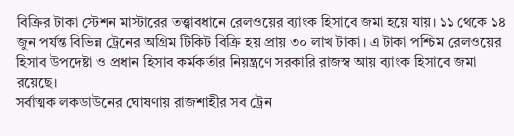বিক্রির টাকা স্টেশন মাস্টারের তত্ত্বাবধানে রেলওয়ের ব্যাংক হিসাবে জমা হয়ে যায়। ১১ থেকে ১৪ জুন পর্যন্ত বিভিন্ন ট্রেনের অগ্রিম টিকিট বিক্রি হয় প্রায় ৩০ লাখ টাকা। এ টাকা পশ্চিম রেলওয়ের হিসাব উপদেষ্টা ও প্রধান হিসাব কর্মকর্তার নিয়ন্ত্রণে সরকারি রাজস্ব আয় ব্যাংক হিসাবে জমা রয়েছে।
সর্বাত্মক লকডাউনের ঘোষণায় রাজশাহীর সব ট্রেন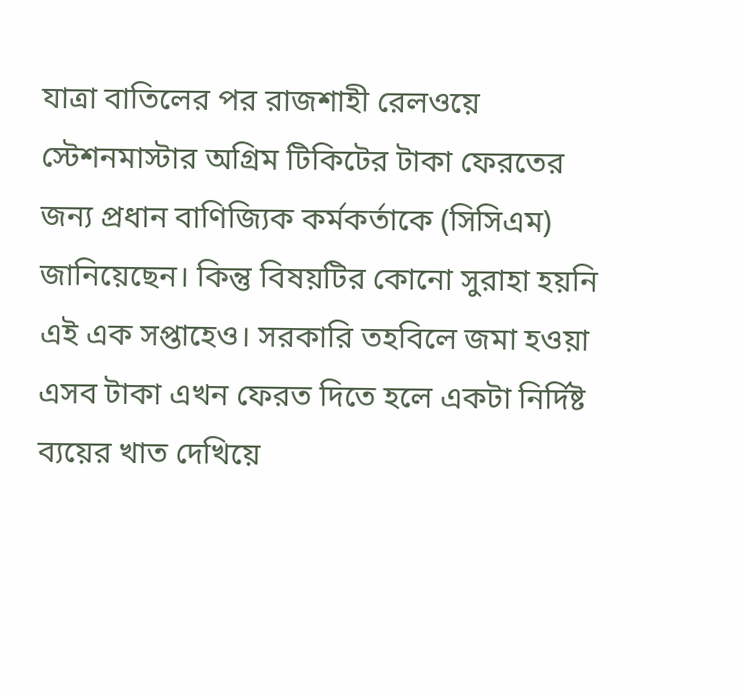যাত্রা বাতিলের পর রাজশাহী রেলওয়ে স্টেশনমাস্টার অগ্রিম টিকিটের টাকা ফেরতের জন্য প্রধান বাণিজ্যিক কর্মকর্তাকে (সিসিএম) জানিয়েছেন। কিন্তু বিষয়টির কোনো সুরাহা হয়নি এই এক সপ্তাহেও। সরকারি তহবিলে জমা হওয়া এসব টাকা এখন ফেরত দিতে হলে একটা নির্দিষ্ট ব্যয়ের খাত দেখিয়ে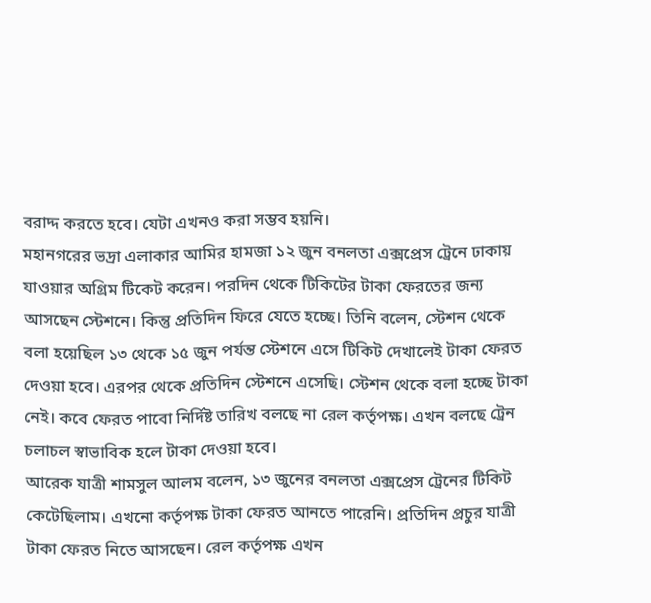বরাদ্দ করতে হবে। যেটা এখনও করা সম্ভব হয়নি।
মহানগরের ভদ্রা এলাকার আমির হামজা ১২ জুন বনলতা এক্সপ্রেস ট্রেনে ঢাকায় যাওয়ার অগ্রিম টিকেট করেন। পরদিন থেকে টিকিটের টাকা ফেরতের জন্য আসছেন স্টেশনে। কিন্তু প্রতিদিন ফিরে যেতে হচ্ছে। তিনি বলেন, স্টেশন থেকে বলা হয়েছিল ১৩ থেকে ১৫ জুন পর্যন্ত স্টেশনে এসে টিকিট দেখালেই টাকা ফেরত দেওয়া হবে। এরপর থেকে প্রতিদিন স্টেশনে এসেছি। স্টেশন থেকে বলা হচ্ছে টাকা নেই। কবে ফেরত পাবো নির্দিষ্ট তারিখ বলছে না রেল কর্তৃপক্ষ। এখন বলছে ট্রেন চলাচল স্বাভাবিক হলে টাকা দেওয়া হবে।
আরেক যাত্রী শামসুল আলম বলেন, ১৩ জুনের বনলতা এক্সপ্রেস ট্রেনের টিকিট কেটেছিলাম। এখনো কর্তৃপক্ষ টাকা ফেরত আনতে পারেনি। প্রতিদিন প্রচুর যাত্রী টাকা ফেরত নিতে আসছেন। রেল কর্তৃপক্ষ এখন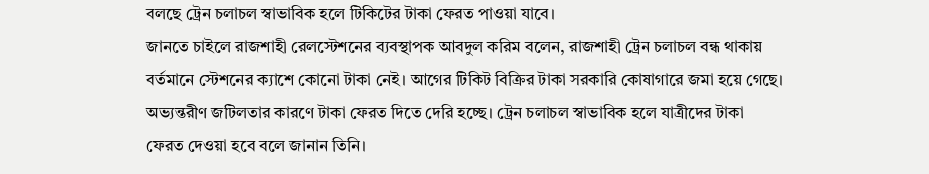বলছে ট্রেন চলাচল স্বাভাবিক হলে টিকিটের টাকা ফেরত পাওয়া যাবে।
জানতে চাইলে রাজশাহী রেলস্টেশনের ব্যবস্থাপক আবদুল করিম বলেন, রাজশাহী ট্রেন চলাচল বন্ধ থাকায় বর্তমানে স্টেশনের ক্যাশে কোনো টাকা নেই। আগের টিকিট বিক্রির টাকা সরকারি কোষাগারে জমা হয়ে গেছে। অভ্যন্তরীণ জটিলতার কারণে টাকা ফেরত দিতে দেরি হচ্ছে। ট্রেন চলাচল স্বাভাবিক হলে যাত্রীদের টাকা ফেরত দেওয়া হবে বলে জানান তিনি।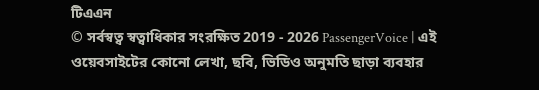টিএএন
© সর্বস্বত্ব স্বত্বাধিকার সংরক্ষিত 2019 - 2026 PassengerVoice | এই ওয়েবসাইটের কোনো লেখা, ছবি, ভিডিও অনুমতি ছাড়া ব্যবহার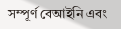সম্পূর্ণ বেআইনি এবং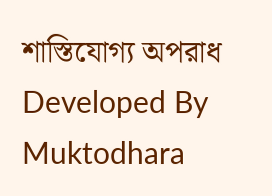শাস্তিযোগ্য অপরাধ
Developed By Muktodhara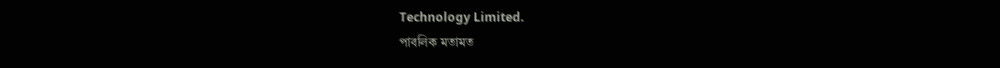Technology Limited.
পাবলিক মতামত